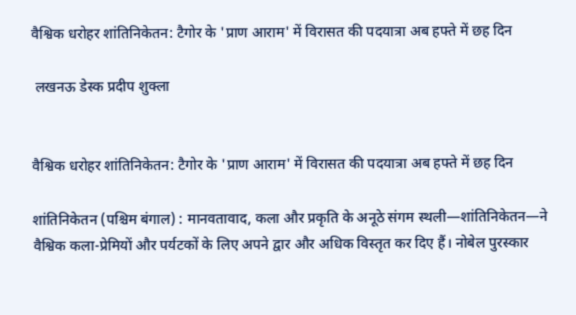वैश्विक धरोहर शांतिनिकेतन: टैगोर के 'प्राण आराम' में विरासत की पदयात्रा अब हफ्ते में छह दिन

 लखनऊ डेस्क प्रदीप शुक्ला


वैश्विक धरोहर शांतिनिकेतन: टैगोर के 'प्राण आराम' में विरासत की पदयात्रा अब हफ्ते में छह दिन

शांतिनिकेतन (पश्चिम बंगाल) : मानवतावाद, कला और प्रकृति के अनूठे संगम स्थली—शांतिनिकेतन—ने वैश्विक कला-प्रेमियों और पर्यटकों के लिए अपने द्वार और अधिक विस्तृत कर दिए हैं। नोबेल पुरस्कार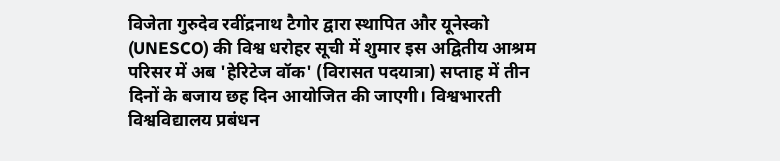विजेता गुरुदेव रवींद्रनाथ टैगोर द्वारा स्थापित और यूनेस्को (UNESCO) की विश्व धरोहर सूची में शुमार इस अद्वितीय आश्रम परिसर में अब 'हेरिटेज वॉक' (विरासत पदयात्रा) सप्ताह में तीन दिनों के बजाय छह दिन आयोजित की जाएगी। विश्वभारती विश्वविद्यालय प्रबंधन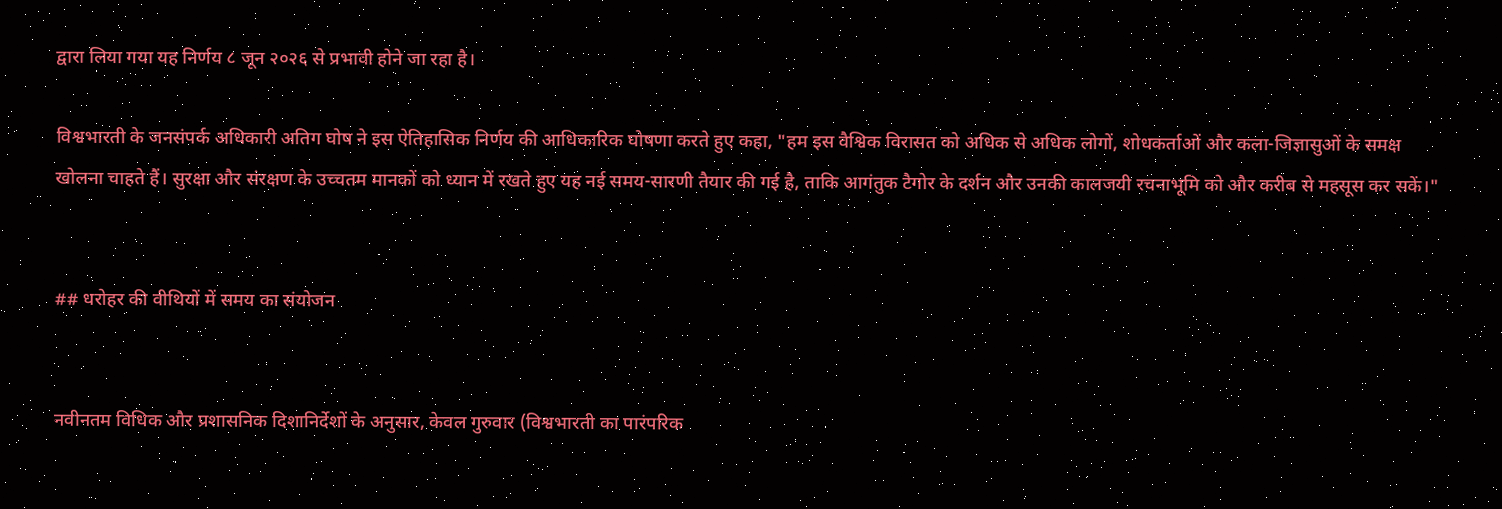द्वारा लिया गया यह निर्णय ८ जून २०२६ से प्रभावी होने जा रहा है।

विश्वभारती के जनसंपर्क अधिकारी अतिग घोष ने इस ऐतिहासिक निर्णय की आधिकारिक घोषणा करते हुए कहा, "हम इस वैश्विक विरासत को अधिक से अधिक लोगों, शोधकर्ताओं और कला-जिज्ञासुओं के समक्ष खोलना चाहते हैं। सुरक्षा और संरक्षण के उच्चतम मानकों को ध्यान में रखते हुए यह नई समय-सारणी तैयार की गई है, ताकि आगंतुक टैगोर के दर्शन और उनकी कालजयी रचनाभूमि को और करीब से महसूस कर सकें।"


## धरोहर की वीथियों में समय का संयोजन


नवीनतम विधिक और प्रशासनिक दिशानिर्देशों के अनुसार, केवल गुरुवार (विश्वभारती का पारंपरिक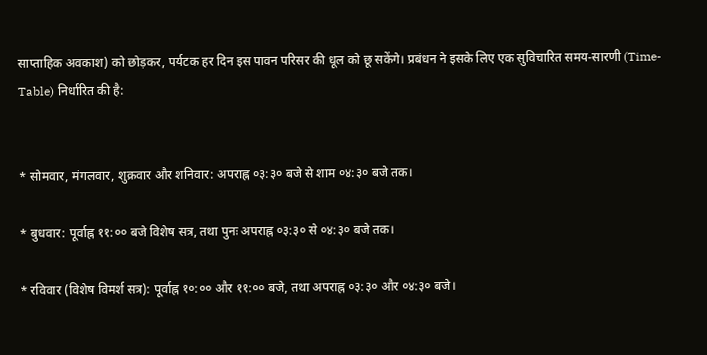साप्ताहिक अवकाश) को छोड़कर, पर्यटक हर दिन इस पावन परिसर की धूल को छू सकेंगे। प्रबंधन ने इसके लिए एक सुविचारित समय-सारणी (Time-Table) निर्धारित की है:


* सोमवार, मंगलवार, शुक्रवार और शनिवार: अपराह्न ०३:३० बजे से शाम ०४:३० बजे तक।

* बुधवार: पूर्वाह्न ११:०० बजे विशेष सत्र, तथा पुनः अपराह्न ०३:३० से ०४:३० बजे तक।

* रविवार (विशेष विमर्श सत्र): पूर्वाह्न १०:०० और ११:०० बजे, तथा अपराह्न ०३:३० और ०४:३० बजे।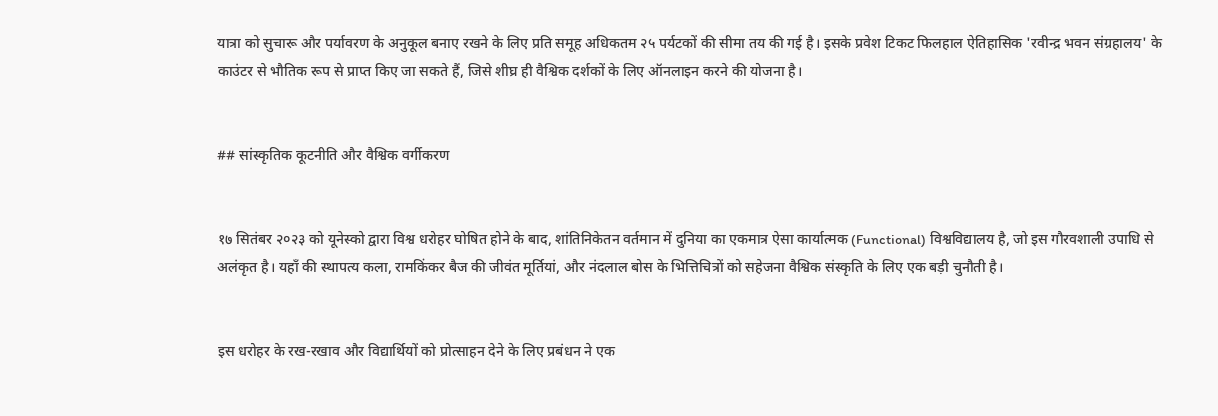यात्रा को सुचारू और पर्यावरण के अनुकूल बनाए रखने के लिए प्रति समूह अधिकतम २५ पर्यटकों की सीमा तय की गई है। इसके प्रवेश टिकट फिलहाल ऐतिहासिक 'रवीन्द्र भवन संग्रहालय' के काउंटर से भौतिक रूप से प्राप्त किए जा सकते हैं, जिसे शीघ्र ही वैश्विक दर्शकों के लिए ऑनलाइन करने की योजना है।


## सांस्कृतिक कूटनीति और वैश्विक वर्गीकरण


१७ सितंबर २०२३ को यूनेस्को द्वारा विश्व धरोहर घोषित होने के बाद, शांतिनिकेतन वर्तमान में दुनिया का एकमात्र ऐसा कार्यात्मक (Functional) विश्वविद्यालय है, जो इस गौरवशाली उपाधि से अलंकृत है। यहाँ की स्थापत्य कला, रामकिंकर बैज की जीवंत मूर्तियां, और नंदलाल बोस के भित्तिचित्रों को सहेजना वैश्विक संस्कृति के लिए एक बड़ी चुनौती है।


इस धरोहर के रख-रखाव और विद्यार्थियों को प्रोत्साहन देने के लिए प्रबंधन ने एक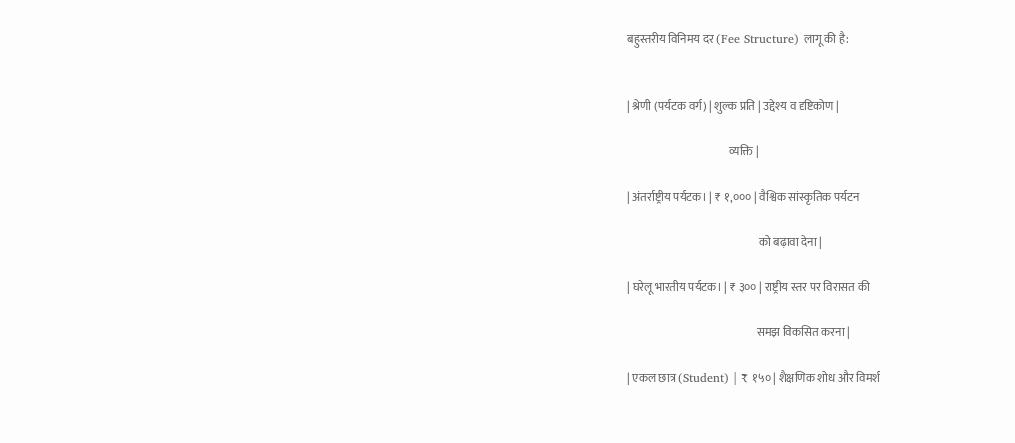बहुस्तरीय विनिमय दर (Fee Structure) लागू की है:


| श्रेणी (पर्यटक वर्ग) | शुल्क प्रति | उद्देश्य व दृष्टिकोण |

                                             व्यक्ति |

| अंतर्राष्ट्रीय पर्यटक। | ₹ १,००० | वैश्विक सांस्कृतिक पर्यटन

                                                          को बढ़ावा देना |

| घरेलू भारतीय पर्यटक। | ₹ ३०० | राष्ट्रीय स्तर पर विरासत की

                                                         समझ विकसित करना |

| एकल छात्र (Student) | ₹ १५० | शैक्षणिक शोध और विमर्श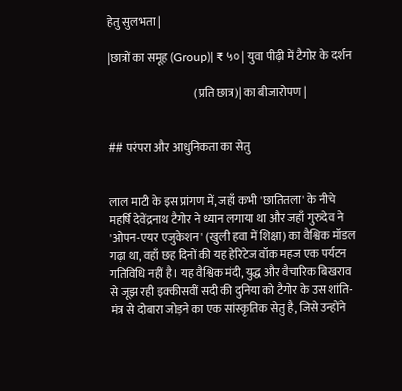हेतु सुलभता |

|छात्रों का समूह (Group)| ₹ ५० | युवा पीढ़ी में टैगोर के दर्शन

                                      (प्रति छात्र)| का बीजारोपण |


## परंपरा और आधुनिकता का सेतु


लाल माटी के इस प्रांगण में, जहाँ कभी 'छातितला' के नीचे महर्षि देवेंद्रनाथ टैगोर ने ध्यान लगाया था और जहाँ गुरुदेव ने 'ओपन-एयर एजुकेशन' (खुली हवा में शिक्षा) का वैश्विक मॉडल गढ़ा था, वहाँ छह दिनों की यह हेरिटेज वॉक महज एक पर्यटन गतिविधि नहीं है। यह वैश्विक मंदी, युद्ध और वैचारिक बिखराव से जूझ रही इक्कीसवीं सदी की दुनिया को टैगोर के उस शांति-मंत्र से दोबारा जोड़ने का एक सांस्कृतिक सेतु है, जिसे उन्होंने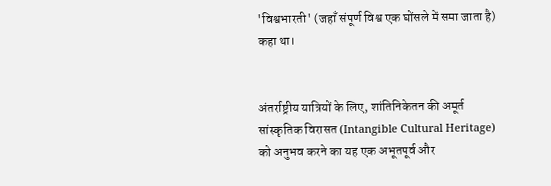'विश्वभारती' (जहाँ संपूर्ण विश्व एक घोंसले में समा जाता है) कहा था।


अंतर्राष्ट्रीय यात्रियों के लिए, शांतिनिकेतन की अमूर्त सांस्कृतिक विरासत (Intangible Cultural Heritage) को अनुभव करने का यह एक अभूतपूर्व और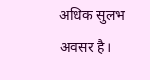अधिक सुलभ अवसर है।